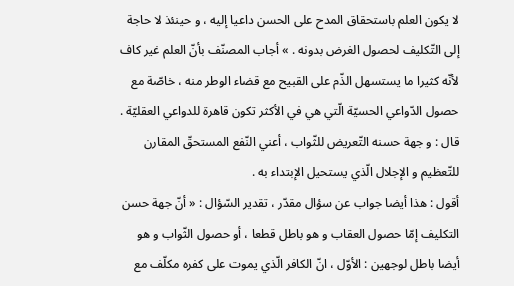لا يكون العلم باستحقاق المدح على الحسن داعيا إليه ، و حينئذ لا حاجة إلى التّكليف لحصول الغرض بدونه . » أجاب المصنّف بأنّ العلم غير كاف لأنّه كثيرا ما يستسهل الذّم على القبيح مع قضاء الوطر منه ، خاصّة مع حصول الدّواعي الحسيّة الّتي هي في الأكثر تكون قاهرة للدواعي العقليّة .
قال : و جهة حسنه التّعريض للثّواب ، أعني النّفع المستحقّ المقارن للتّعظيم و الإجلال الّذي يستحيل الإبتداء به .
أقول : هذا أيضا جواب عن سؤال مقدّر ، تقدير السّؤال : « أنّ جهة حسن التكليف إمّا حصول العقاب و هو باطل قطعا ، أو حصول الثّواب و هو أيضا باطل لوجهين : الأوّل ، انّ الكافر الّذي يموت على كفره مكلّف مع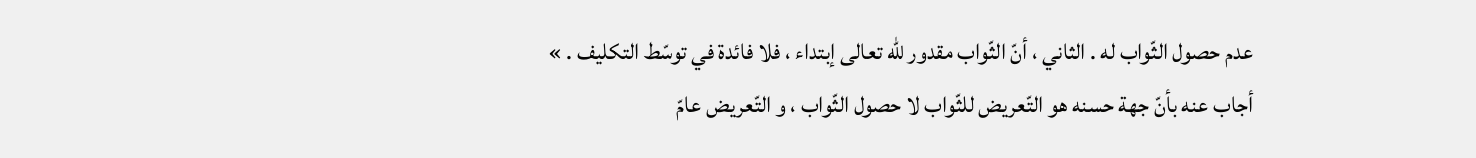عدم حصول الثّواب له . الثاني ، أنّ الثّواب مقدور للّه تعالى إبتداء ، فلا فائدة في توسّط التكليف . »
أجاب عنه بأنّ جهة حسنه هو التّعريض للثّواب لا حصول الثّواب ، و التّعريض عامّ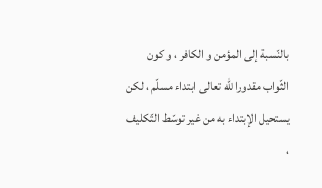بالنّسبة إلى المؤمن و الكافر ، و كون الثّواب مقدورا للّه تعالى ابتداء مسلّم ، لكن يستحيل الإبتداء به من غير توسّط التّكليف ،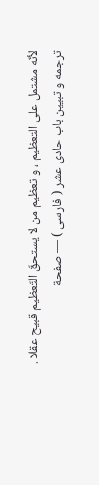لأنّه مشتمل على التعظيم ، و تعظيم من لا يستحقّ التّعظيم قبيح عقلا .
ترجمه و تبيين باب حادى عشر ( فارسى ) — صفحة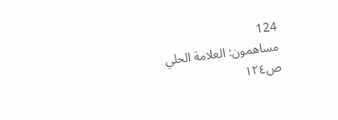124
مساهمون: العلامة الحلي
ص١٢٤